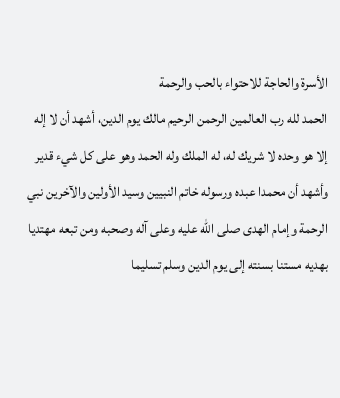الأسرة والحاجة للاحتواء بالحب والرحمة
الحمد لله رب العالمين الرحمن الرحيم مالك يوم الدين، أشهد أن لا إله إلا هو وحده لا شريك له، له الملك وله الحمد وهو على كل شيء قدير وأشهد أن محمدا عبده ورسوله خاتم النبيين وسيد الأولين والآخرين نبي الرحمة وإمام الهدى صلى الله عليه وعلى آله وصحبه ومن تبعه مهتديا بهديه مستنا بسنته إلى يوم الدين وسلم تسليما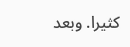كثيرا. وبعد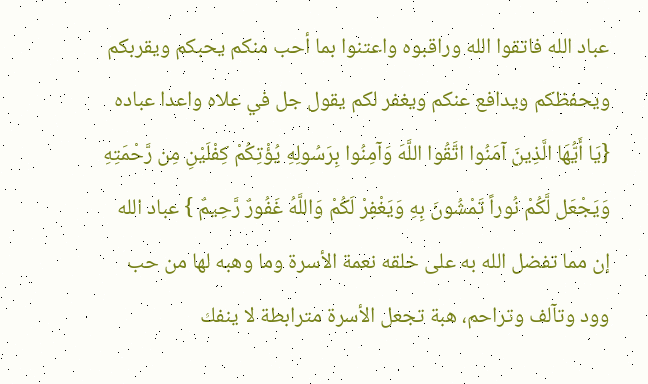عباد الله فاتقوا الله وراقبوه واعتنوا بما أحب منكم يحبكم ويقربكم ويحفظكم ويدافع عنكم ويغفر لكم يقول جل في علاه واعدا عباده {يَا أَيُّهَا الَّذِينَ آمَنُوا اتَّقُوا اللَّهَ وَآمِنُوا بِرَسُولِهِ يُؤْتِكُمْ كِفْلَيْنِ مِن رَّحْمَتِهِ وَيَجْعَل لَّكُمْ نُوراً تَمْشُونَ بِهِ وَيَغْفِرْ لَكُمْ وَاللَّهُ غَفُورٌ رَّحِيمٌ } عباد الله إن مما تفضل الله به على خلقه نعمة الأسرة وما وهبه لها من حب وود وتآلف وتراحم، هبة تجعل الأسرة مترابطة لا ينفك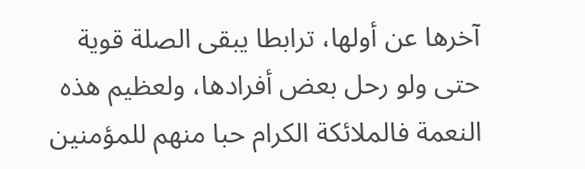آخرها عن أولها، ترابطا يبقى الصلة قوية حتى ولو رحل بعض أفرادها، ولعظيم هذه النعمة فالملائكة الكرام حبا منهم للمؤمنين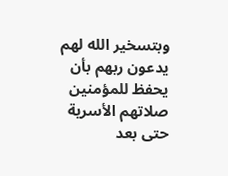وبتسخير الله لهم يدعون ربهم بأن يحفظ للمؤمنين صلاتهم الأسرية حتى بعد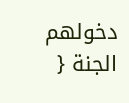دخولهم الجنة {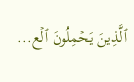ٱلَّذِينَ يَحۡمِلُونَ ٱلۡع...